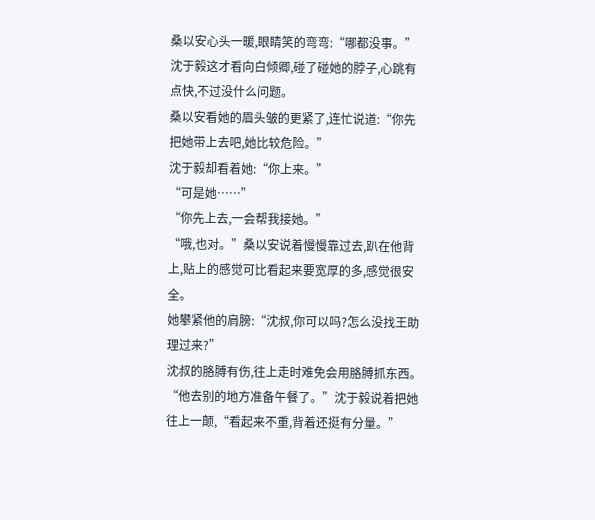桑以安心头一暖,眼睛笑的弯弯:“哪都没事。”
沈于毅这才看向白倾卿,碰了碰她的脖子,心跳有点快,不过没什么问题。
桑以安看她的眉头皱的更紧了,连忙说道:“你先把她带上去吧,她比较危险。”
沈于毅却看着她:“你上来。”
“可是她……”
“你先上去,一会帮我接她。”
“哦,也对。”桑以安说着慢慢靠过去,趴在他背上,贴上的感觉可比看起来要宽厚的多,感觉很安全。
她攀紧他的肩膀:“沈叔,你可以吗?怎么没找王助理过来?”
沈叔的胳膊有伤,往上走时难免会用胳膊抓东西。
“他去别的地方准备午餐了。”沈于毅说着把她往上一颠,“看起来不重,背着还挺有分量。”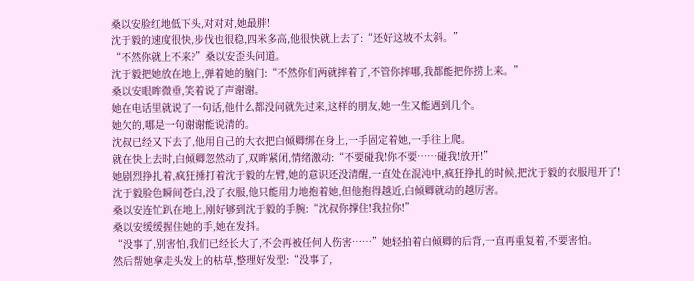桑以安脸红地低下头,对对对,她最胖!
沈于毅的速度很快,步伐也很稳,四米多高,他很快就上去了:“还好这坡不太斜。”
“不然你就上不来?”桑以安歪头问道。
沈于毅把她放在地上,弹着她的脑门:“不然你们两就摔着了,不管你摔哪,我都能把你捞上来。”
桑以安眼眸微垂,笑着说了声谢谢。
她在电话里就说了一句话,他什么都没问就先过来,这样的朋友,她一生又能遇到几个。
她欠的,哪是一句谢谢能说清的。
沈叔已经又下去了,他用自己的大衣把白倾卿绑在身上,一手固定着她,一手往上爬。
就在快上去时,白倾卿忽然动了,双眸紧闭,情绪激动:“不要碰我!你不要……碰我!放开!”
她剧烈挣扎着,疯狂捶打着沈于毅的左臂,她的意识还没清醒,一直处在混沌中,疯狂挣扎的时候,把沈于毅的衣服甩开了!
沈于毅脸色瞬间苍白,没了衣服,他只能用力地抱着她,但他抱得越近,白倾卿就动的越厉害。
桑以安连忙趴在地上,刚好够到沈于毅的手腕:“沈叔你撑住!我拉你!”
桑以安缓缓握住她的手,她在发抖。
“没事了,别害怕,我们已经长大了,不会再被任何人伤害……”她轻拍着白倾卿的后背,一直再重复着,不要害怕。
然后帮她拿走头发上的枯草,整理好发型:“没事了,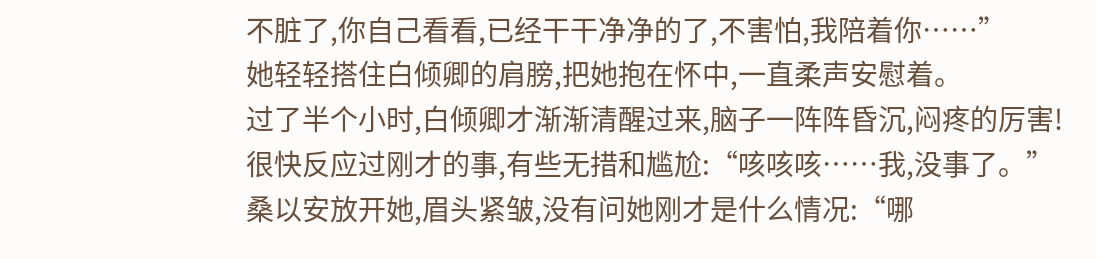不脏了,你自己看看,已经干干净净的了,不害怕,我陪着你……”
她轻轻搭住白倾卿的肩膀,把她抱在怀中,一直柔声安慰着。
过了半个小时,白倾卿才渐渐清醒过来,脑子一阵阵昏沉,闷疼的厉害!
很快反应过刚才的事,有些无措和尴尬:“咳咳咳……我,没事了。”
桑以安放开她,眉头紧皱,没有问她刚才是什么情况:“哪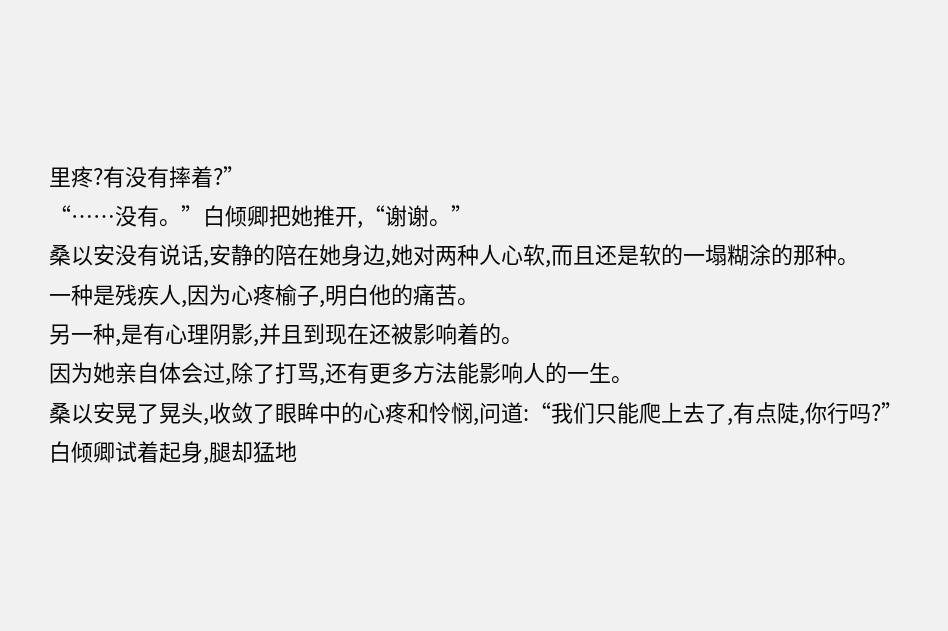里疼?有没有摔着?”
“……没有。”白倾卿把她推开,“谢谢。”
桑以安没有说话,安静的陪在她身边,她对两种人心软,而且还是软的一塌糊涂的那种。
一种是残疾人,因为心疼榆子,明白他的痛苦。
另一种,是有心理阴影,并且到现在还被影响着的。
因为她亲自体会过,除了打骂,还有更多方法能影响人的一生。
桑以安晃了晃头,收敛了眼眸中的心疼和怜悯,问道:“我们只能爬上去了,有点陡,你行吗?”
白倾卿试着起身,腿却猛地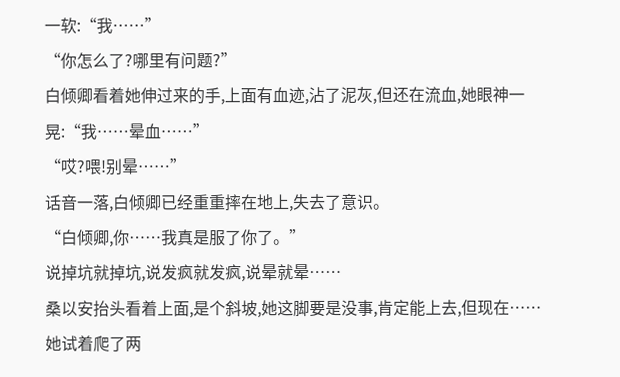一软:“我……”
“你怎么了?哪里有问题?”
白倾卿看着她伸过来的手,上面有血迹,沾了泥灰,但还在流血,她眼神一晃:“我……晕血……”
“哎?喂!别晕……”
话音一落,白倾卿已经重重摔在地上,失去了意识。
“白倾卿,你……我真是服了你了。”
说掉坑就掉坑,说发疯就发疯,说晕就晕……
桑以安抬头看着上面,是个斜坡,她这脚要是没事,肯定能上去,但现在……
她试着爬了两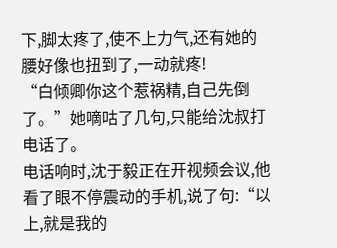下,脚太疼了,使不上力气,还有她的腰好像也扭到了,一动就疼!
“白倾卿你这个惹祸精,自己先倒了。”她嘀咕了几句,只能给沈叔打电话了。
电话响时,沈于毅正在开视频会议,他看了眼不停震动的手机,说了句:“以上,就是我的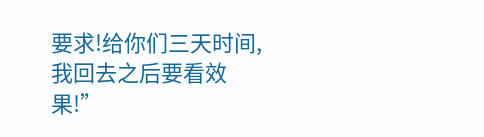要求!给你们三天时间,我回去之后要看效果!”